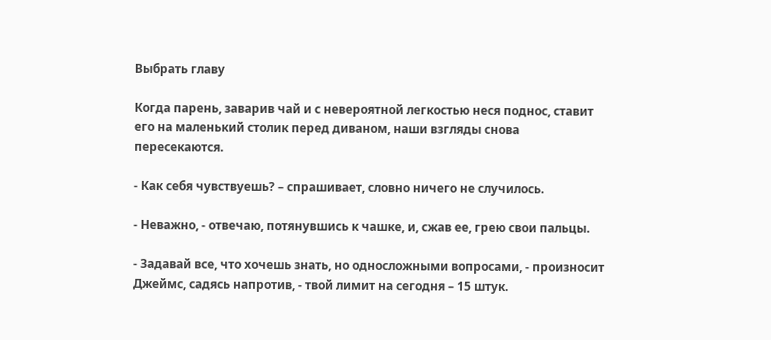Выбрать главу

Когда парень, заварив чай и с невероятной легкостью неся поднос, ставит его на маленький столик перед диваном, наши взгляды снова пересекаются.

- Как себя чувствуешь? – спрашивает, словно ничего не случилось.

- Неважно, - отвечаю, потянувшись к чашке, и, сжав ее, грею свои пальцы.

- Задавай все, что хочешь знать, но односложными вопросами, - произносит Джеймс, садясь напротив, - твой лимит на сегодня – 15 штук.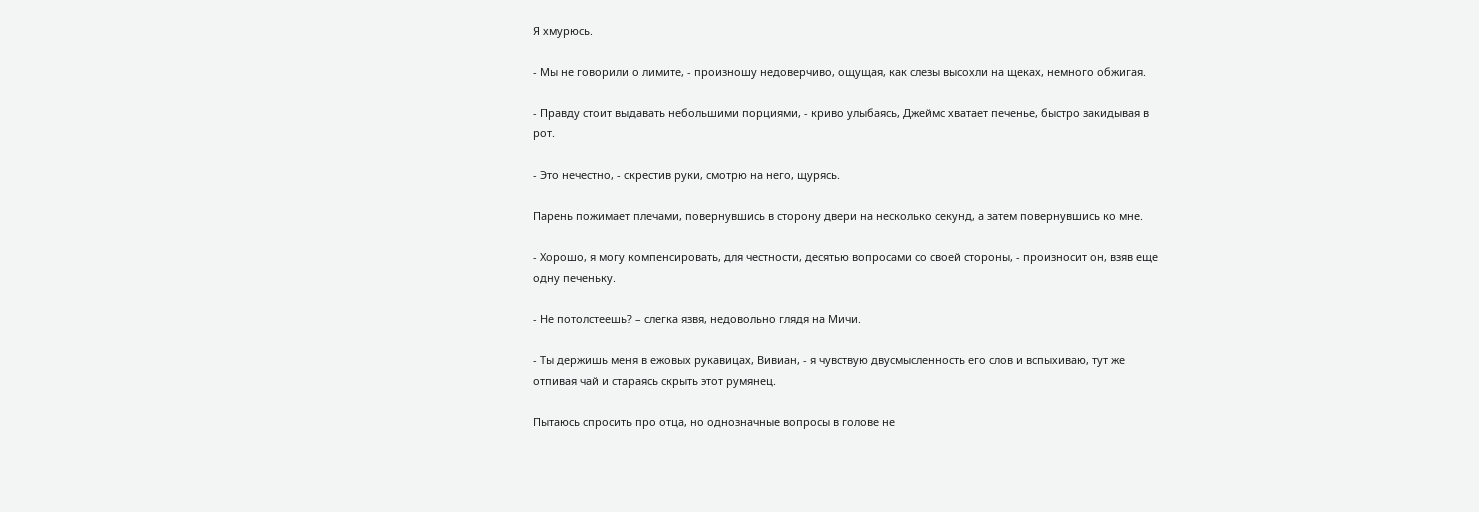Я хмурюсь.

- Мы не говорили о лимите, - произношу недоверчиво, ощущая, как слезы высохли на щеках, немного обжигая.

- Правду стоит выдавать небольшими порциями, - криво улыбаясь, Джеймс хватает печенье, быстро закидывая в рот.

- Это нечестно, - скрестив руки, смотрю на него, щурясь.

Парень пожимает плечами, повернувшись в сторону двери на несколько секунд, а затем повернувшись ко мне.

- Хорошо, я могу компенсировать, для честности, десятью вопросами со своей стороны, - произносит он, взяв еще одну печеньку.

- Не потолстеешь? – слегка язвя, недовольно глядя на Мичи.

- Ты держишь меня в ежовых рукавицах, Вивиан, - я чувствую двусмысленность его слов и вспыхиваю, тут же отпивая чай и стараясь скрыть этот румянец.

Пытаюсь спросить про отца, но однозначные вопросы в голове не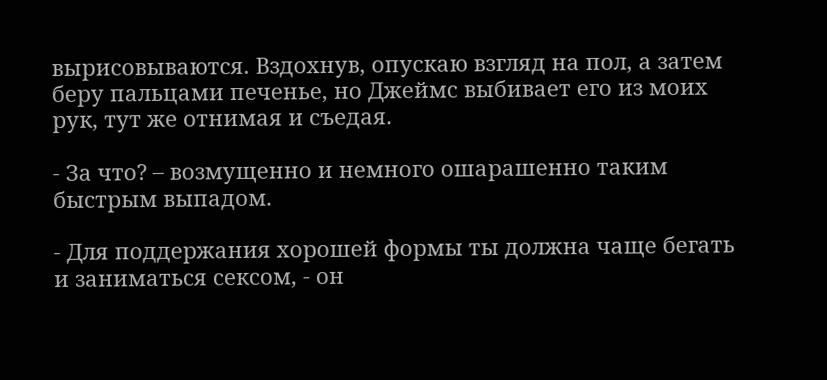вырисовываются. Вздохнув, опускаю взгляд на пол, а затем беру пальцами печенье, но Джеймс выбивает его из моих рук, тут же отнимая и съедая.

- За что? – возмущенно и немного ошарашенно таким быстрым выпадом.

- Для поддержания хорошей формы ты должна чаще бегать и заниматься сексом, - он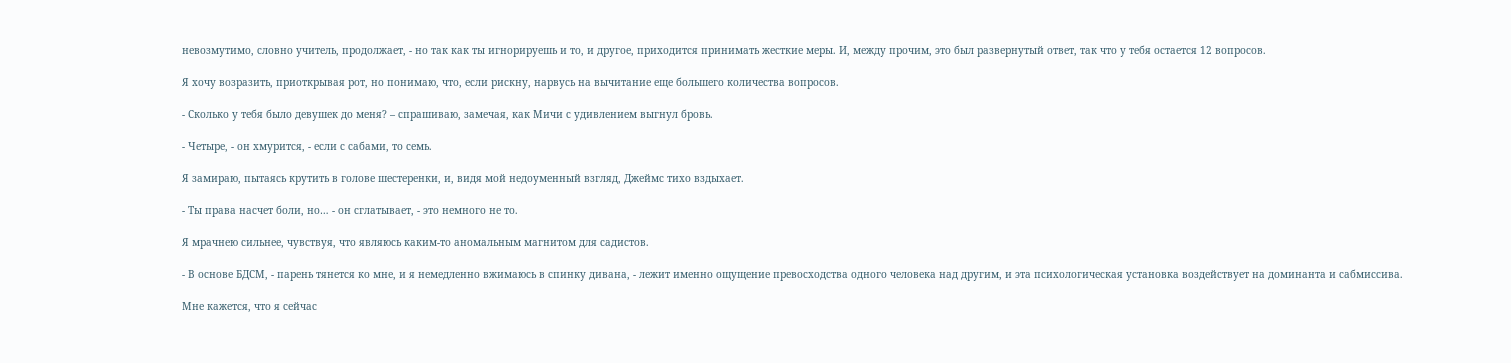невозмутимо, словно учитель, продолжает, - но так как ты игнорируешь и то, и другое, приходится принимать жесткие меры. И, между прочим, это был развернутый ответ, так что у тебя остается 12 вопросов.

Я хочу возразить, приоткрывая рот, но понимаю, что, если рискну, нарвусь на вычитание еще большего количества вопросов.

- Сколько у тебя было девушек до меня? – спрашиваю, замечая, как Мичи с удивлением выгнул бровь.

- Четыре, - он хмурится, - если с сабами, то семь.

Я замираю, пытаясь крутить в голове шестеренки, и, видя мой недоуменный взгляд, Джеймс тихо вздыхает.

- Ты права насчет боли, но… - он сглатывает, - это немного не то.

Я мрачнею сильнее, чувствуя, что являюсь каким-то аномальным магнитом для садистов.

- В основе БДСМ, - парень тянется ко мне, и я немедленно вжимаюсь в спинку дивана, - лежит именно ощущение превосходства одного человека над другим, и эта психологическая установка воздействует на доминанта и сабмиссива.

Мне кажется, что я сейчас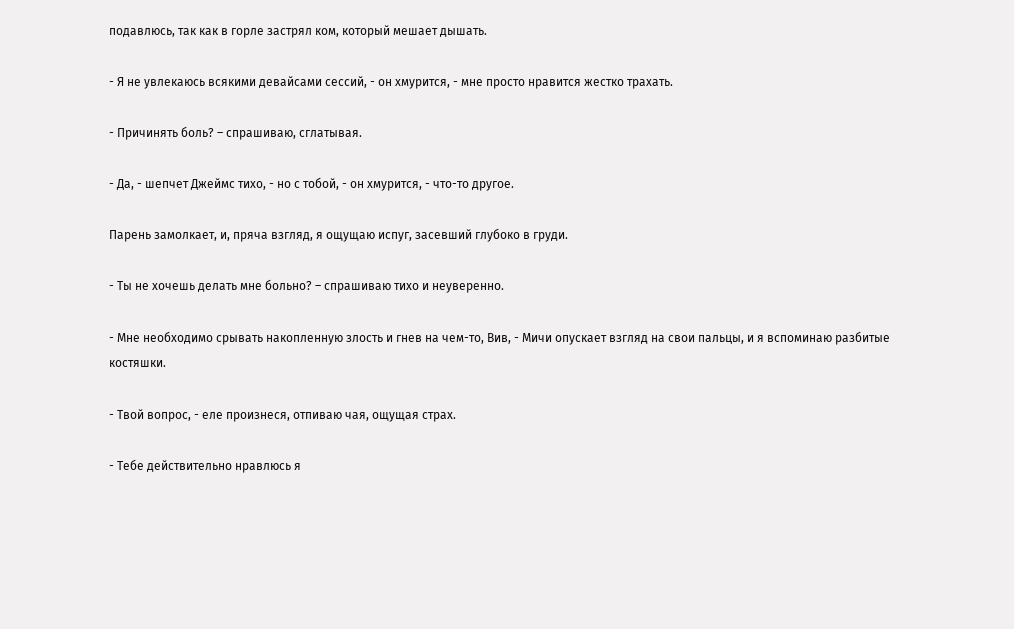подавлюсь, так как в горле застрял ком, который мешает дышать.

- Я не увлекаюсь всякими девайсами сессий, - он хмурится, - мне просто нравится жестко трахать.

- Причинять боль? – спрашиваю, сглатывая.

- Да, - шепчет Джеймс тихо, - но с тобой, - он хмурится, - что-то другое.

Парень замолкает, и, пряча взгляд, я ощущаю испуг, засевший глубоко в груди.

- Ты не хочешь делать мне больно? – спрашиваю тихо и неуверенно.

- Мне необходимо срывать накопленную злость и гнев на чем-то, Вив, - Мичи опускает взгляд на свои пальцы, и я вспоминаю разбитые костяшки.

- Твой вопрос, - еле произнеся, отпиваю чая, ощущая страх.

- Тебе действительно нравлюсь я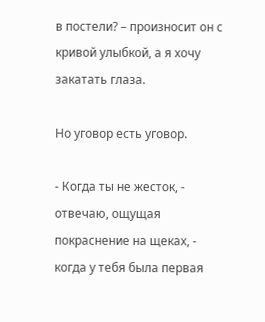в постели? – произносит он с кривой улыбкой, а я хочу закатать глаза.

Но уговор есть уговор.

- Когда ты не жесток, - отвечаю, ощущая покраснение на щеках, - когда у тебя была первая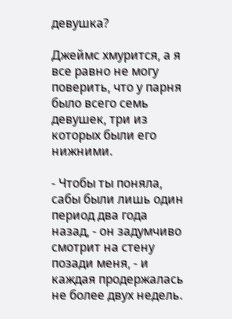девушка?

Джеймс хмурится, а я все равно не могу поверить, что у парня было всего семь девушек, три из которых были его нижними.

- Чтобы ты поняла, сабы были лишь один период два года назад, - он задумчиво смотрит на стену позади меня, - и каждая продержалась не более двух недель.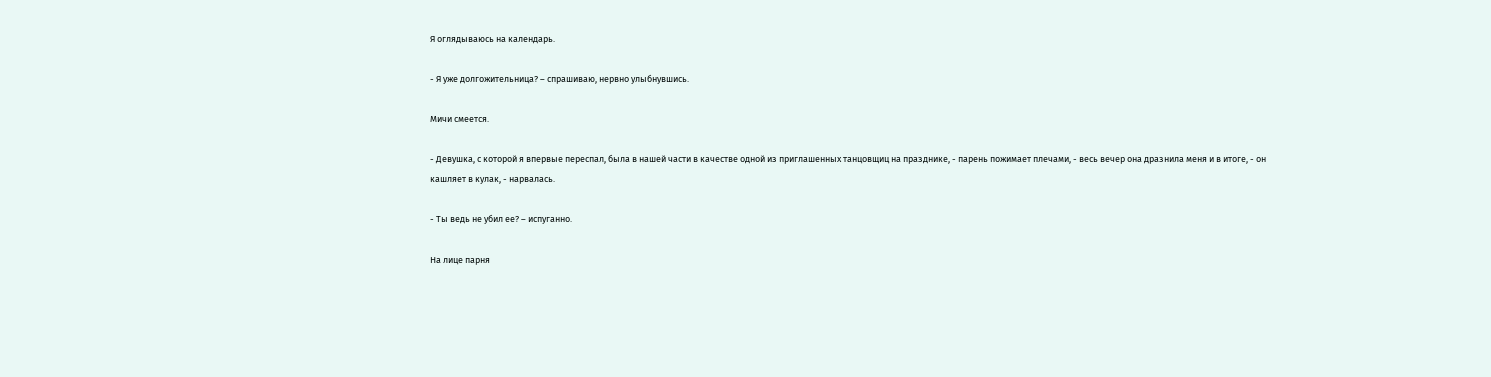Я оглядываюсь на календарь.

- Я уже долгожительница? – спрашиваю, нервно улыбнувшись.

Мичи смеется.

- Девушка, с которой я впервые переспал, была в нашей части в качестве одной из приглашенных танцовщиц на празднике, - парень пожимает плечами, - весь вечер она дразнила меня и в итоге, - он кашляет в кулак, - нарвалась.

- Ты ведь не убил ее? – испуганно.

На лице парня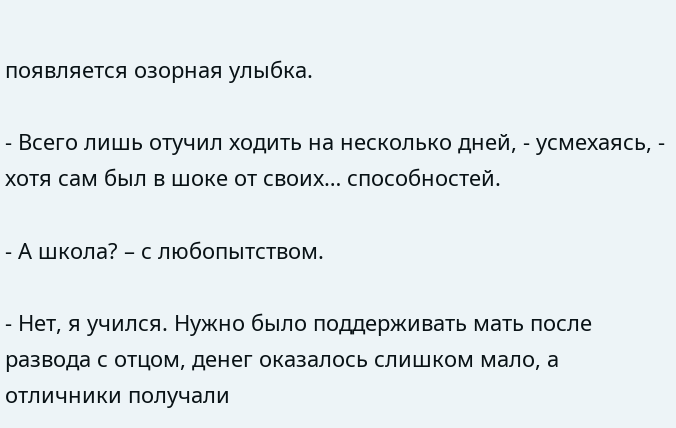появляется озорная улыбка.

- Всего лишь отучил ходить на несколько дней, - усмехаясь, - хотя сам был в шоке от своих… способностей.

- А школа? – с любопытством.

- Нет, я учился. Нужно было поддерживать мать после развода с отцом, денег оказалось слишком мало, а отличники получали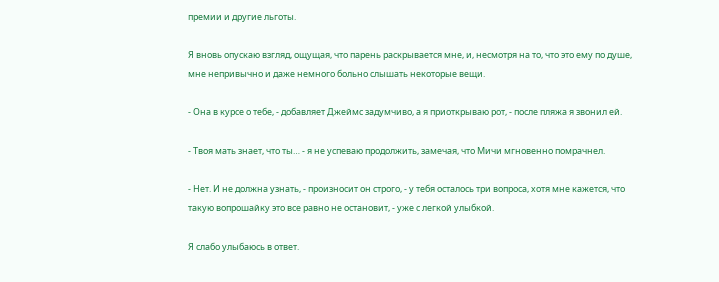премии и другие льготы.

Я вновь опускаю взгляд, ощущая, что парень раскрывается мне, и, несмотря на то, что это ему по душе, мне непривычно и даже немного больно слышать некоторые вещи.

- Она в курсе о тебе, - добавляет Джеймс задумчиво, а я приоткрываю рот, - после пляжа я звонил ей.

- Твоя мать знает, что ты… - я не успеваю продолжить, замечая, что Мичи мгновенно помрачнел.

- Нет. И не должна узнать, - произносит он строго, - у тебя осталось три вопроса, хотя мне кажется, что такую вопрошайку это все равно не остановит, - уже с легкой улыбкой.

Я слабо улыбаюсь в ответ.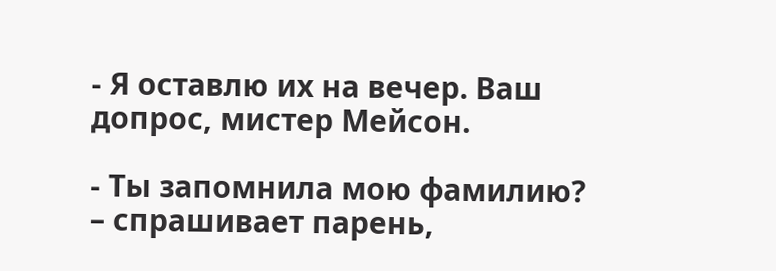- Я оставлю их на вечер. Ваш допрос, мистер Мейсон.

- Ты запомнила мою фамилию? – спрашивает парень,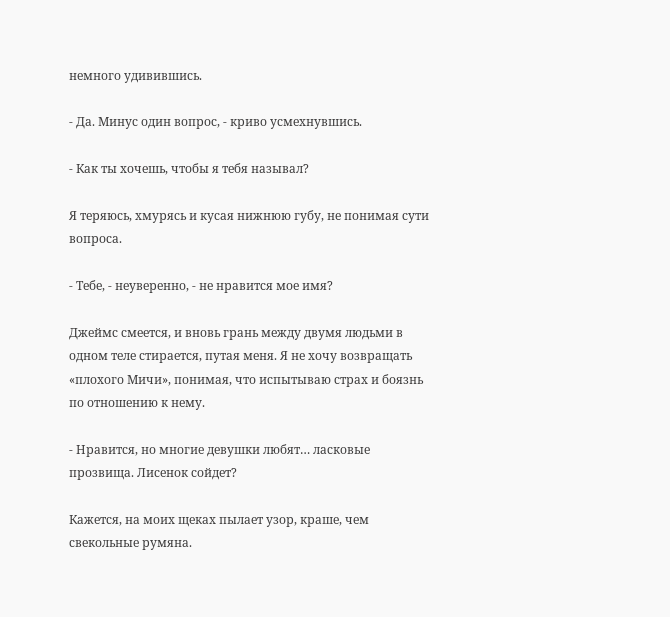немного удивившись.

- Да. Минус один вопрос, - криво усмехнувшись.

- Как ты хочешь, чтобы я тебя называл?

Я теряюсь, хмурясь и кусая нижнюю губу, не понимая сути вопроса.

- Тебе, - неуверенно, - не нравится мое имя?

Джеймс смеется, и вновь грань между двумя людьми в одном теле стирается, путая меня. Я не хочу возвращать «плохого Мичи», понимая, что испытываю страх и боязнь по отношению к нему.

- Нравится, но многие девушки любят… ласковые прозвища. Лисенок сойдет?

Кажется, на моих щеках пылает узор, краше, чем свекольные румяна.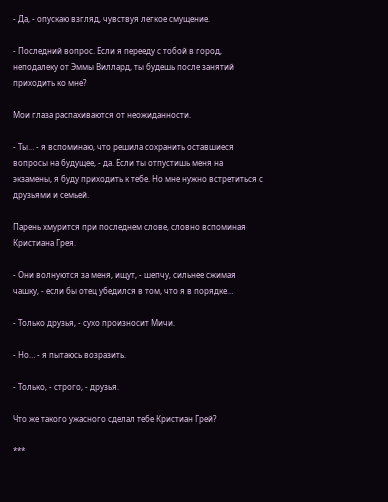- Да, - опускаю взгляд, чувствуя легкое смущение.

- Последний вопрос. Если я перееду с тобой в город, неподалеку от Эммы Виллард, ты будешь после занятий приходить ко мне?

Мои глаза распахиваются от неожиданности.

- Ты… - я вспоминаю, что решила сохранить оставшиеся вопросы на будущее, - да. Если ты отпустишь меня на экзамены, я буду приходить к тебе. Но мне нужно встретиться с друзьями и семьей.

Парень хмурится при последнем слове, словно вспоминая Кристиана Грея.

- Они волнуются за меня, ищут, - шепчу, сильнее сжимая чашку, - если бы отец убедился в том, что я в порядке…

- Только друзья, - сухо произносит Мичи.

- Но… - я пытаюсь возразить.

- Только, - строго, - друзья.

Что же такого ужасного сделал тебе Кристиан Грей?

***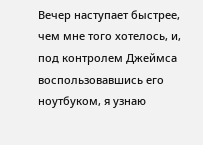Вечер наступает быстрее, чем мне того хотелось, и, под контролем Джеймса воспользовавшись его ноутбуком, я узнаю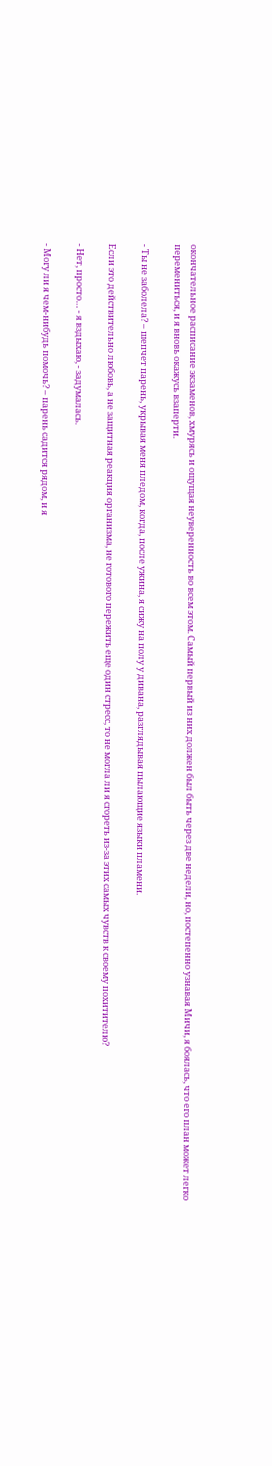окончательное расписание экзаменов, хмурясь и ощущая неуверенность во всем этом. Самый первый из них должен был быть через две недели, но, постепенно узнавая Мичи, я боялась, что его план может легко перемениться, и я вновь окажусь взаперти.

- Ты не заболела? – шепчет парень, укрывая меня пледом, когда, после ужина, я сижу на полу у дивана, разглядывая пылающие языки пламени.

Если это действительно любовь, а не защитная реакция организма, не готового пережить еще один стресс, то не могла ли я сгореть из-за этих самых чувств к своему похитителю?

- Нет, просто… - я вздыхаю, - задумалась.

- Могу ли я чем-нибудь помочь? – парень садится рядом, и я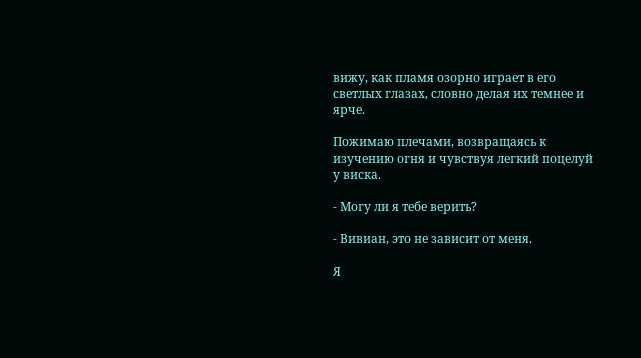вижу, как пламя озорно играет в его светлых глазах, словно делая их темнее и ярче.

Пожимаю плечами, возвращаясь к изучению огня и чувствуя легкий поцелуй у виска.

- Могу ли я тебе верить?

- Вивиан, это не зависит от меня.

Я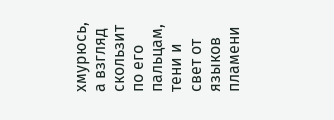хмурюсь, а взгляд скользит по его пальцам, тени и свет от языков пламени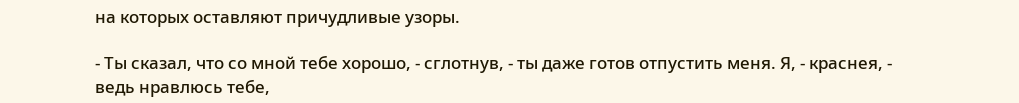на которых оставляют причудливые узоры.

- Ты сказал, что со мной тебе хорошо, - сглотнув, - ты даже готов отпустить меня. Я, - краснея, - ведь нравлюсь тебе,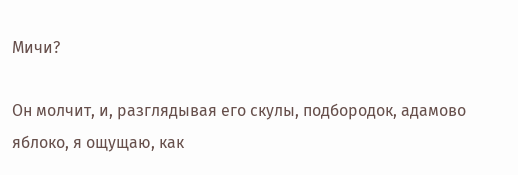Мичи?

Он молчит, и, разглядывая его скулы, подбородок, адамово яблоко, я ощущаю, как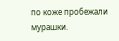по коже пробежали мурашки.